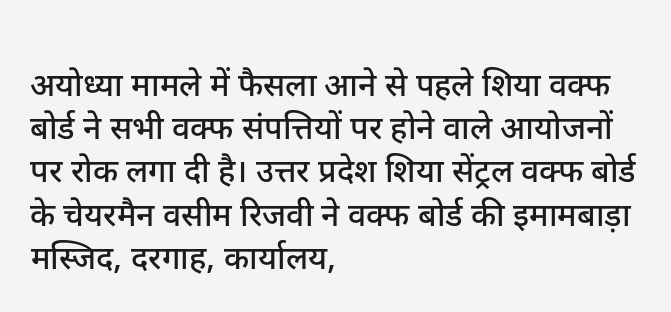अयोध्या मामले में फैसला आने से पहले शिया वक्फ बोर्ड ने सभी वक्फ संपत्तियों पर होने वाले आयोजनों पर रोक लगा दी है। उत्तर प्रदेश शिया सेंट्रल वक्फ बोर्ड के चेयरमैन वसीम रिजवी ने वक्फ बोर्ड की इमामबाड़ा मस्जिद, दरगाह, कार्यालय,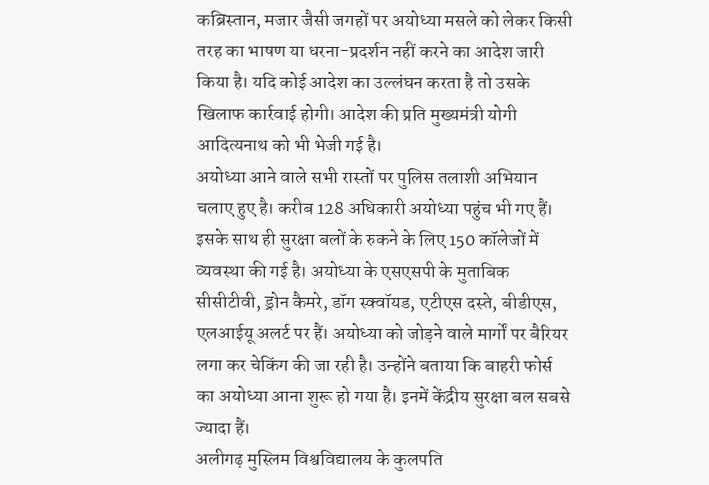कब्रिस्तान, मजार जैसी जगहों पर अयोध्या मसले को लेकर किसी तरह का भाषण या धरना-प्रदर्शन नहीं करने का आदेश जारी किया है। यदि कोई आदेश का उल्लंघन करता है तो उसके खिलाफ कार्रवाई होगी। आदेश की प्रति मुख्यमंत्री योगी आदित्यनाथ को भी भेजी गई है।
अयोध्या आने वाले सभी रास्तों पर पुलिस तलाशी अभियान चलाए हुए है। करीब 128 अधिकारी अयोध्या पहुंच भी गए हैं। इसके साथ ही सुरक्षा बलों के रुकने के लिए 150 कॉलेजों में व्यवस्था की गई है। अयोध्या के एसएसपी के मुताबिक सीसीटीवी, ड्रोन कैमरे, डॉग स्क्वॉयड, एटीएस दस्ते, बीडीएस, एलआईयू अलर्ट पर हैं। अयोध्या को जोड़ने वाले मार्गों पर बैरियर लगा कर चेकिंग की जा रही है। उन्होंने बताया कि बाहरी फोर्स का अयोध्या आना शुरू हो गया है। इनमें केंद्रीय सुरक्षा बल सबसे ज्यादा हैं।
अलीगढ़ मुस्लिम विश्वविद्यालय के कुलपति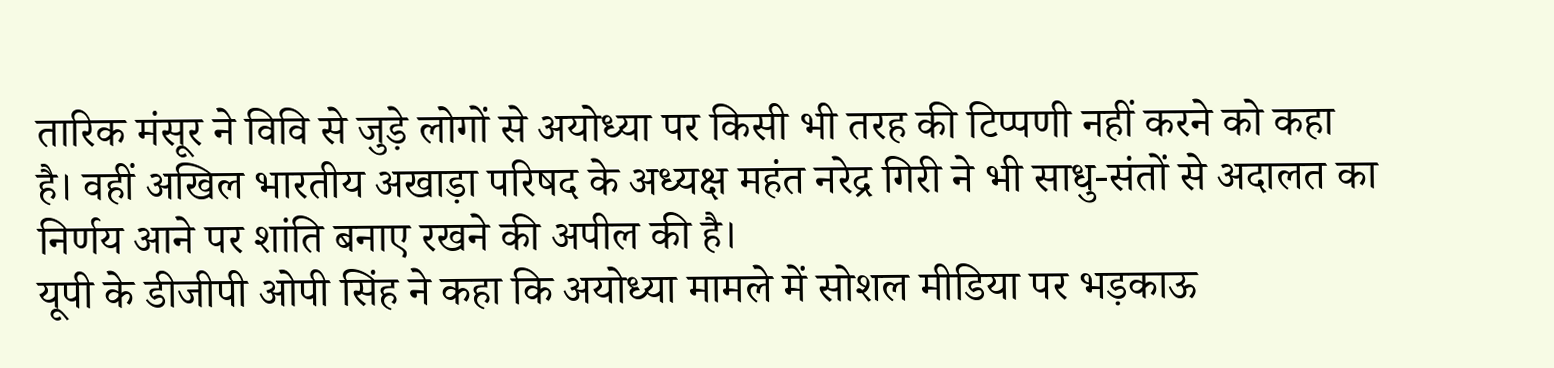तारिक मंसूर ने विवि से जुड़े लोगों से अयोध्या पर किसी भी तरह की टिप्पणी नहीं करने को कहा है। वहीं अखिल भारतीय अखाड़ा परिषद के अध्यक्ष महंत नरेद्र गिरी ने भी साधु-संतों से अदालत का निर्णय आने पर शांति बनाए रखने की अपील की है।
यूपी के डीजीपी ओपी सिंह ने कहा कि अयोध्या मामले में सोशल मीडिया पर भड़काऊ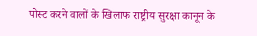पोस्ट करने वालों के खिलाफ राष्ट्रीय सुरक्षा कानून के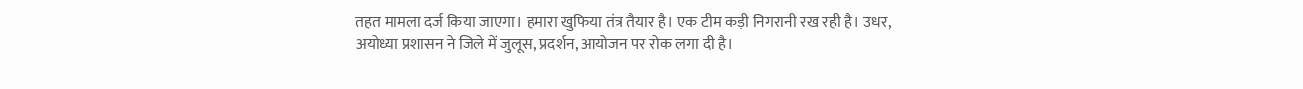तहत मामला दर्ज किया जाएगा। हमारा खुफिया तंत्र तैयार है। एक टीम कड़ी निगरानी रख रही है। उधर, अयोध्या प्रशासन ने जिले में जुलूस, प्रदर्शन, आयोजन पर रोक लगा दी है।